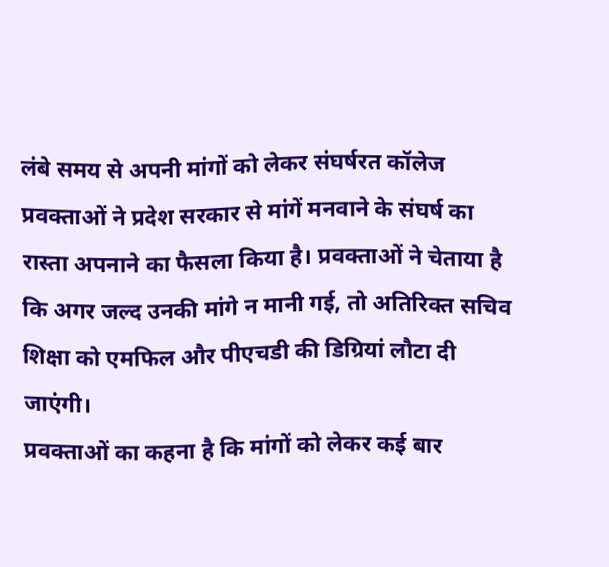लंबे समय से अपनी मांगों को लेकर संघर्षरत कॉलेज प्रवक्ताओं ने प्रदेश सरकार से मांगें मनवाने के संघर्ष का रास्ता अपनाने का फैसला किया है। प्रवक्ताओं ने चेताया है कि अगर जल्द उनकी मांगे न मानी गई, तो अतिरिक्त सचिव शिक्षा को एमफिल और पीएचडी की डिग्रियां लौटा दी जाएंगी।
प्रवक्ताओं का कहना है कि मांगों को लेकर कई बार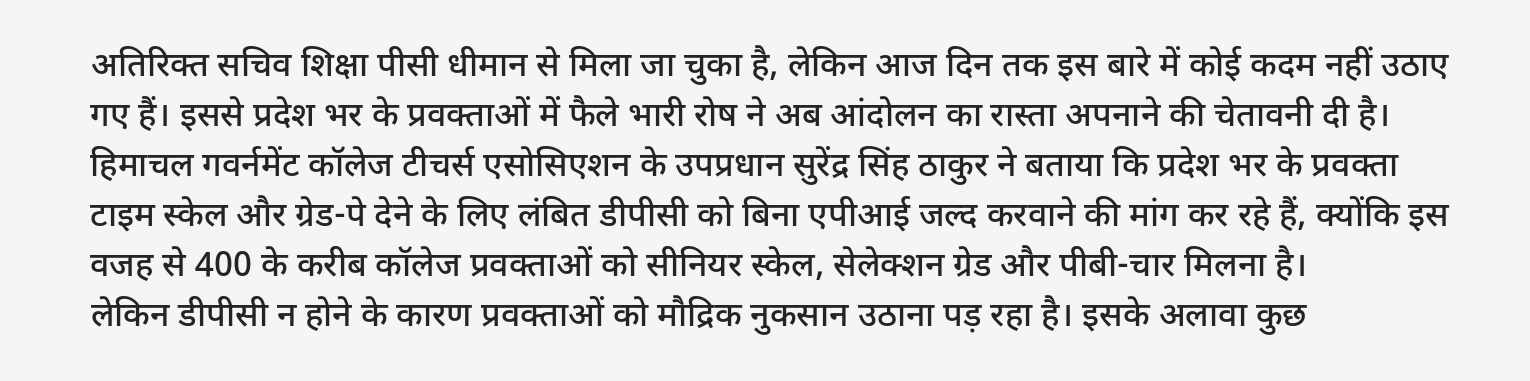अतिरिक्त सचिव शिक्षा पीसी धीमान से मिला जा चुका है, लेकिन आज दिन तक इस बारे में कोई कदम नहीं उठाए गए हैं। इससे प्रदेश भर के प्रवक्ताओं में फैले भारी रोष ने अब आंदोलन का रास्ता अपनाने की चेतावनी दी है।
हिमाचल गवर्नमेंट कॉलेज टीचर्स एसोसिएशन के उपप्रधान सुरेंद्र सिंह ठाकुर ने बताया कि प्रदेश भर के प्रवक्ता टाइम स्केल और ग्रेड-पे देने के लिए लंबित डीपीसी को बिना एपीआई जल्द करवाने की मांग कर रहे हैं, क्योंकि इस वजह से 400 के करीब कॉलेज प्रवक्ताओं को सीनियर स्केल, सेलेक्शन ग्रेड और पीबी-चार मिलना है।
लेकिन डीपीसी न होने के कारण प्रवक्ताओं को मौद्रिक नुकसान उठाना पड़ रहा है। इसके अलावा कुछ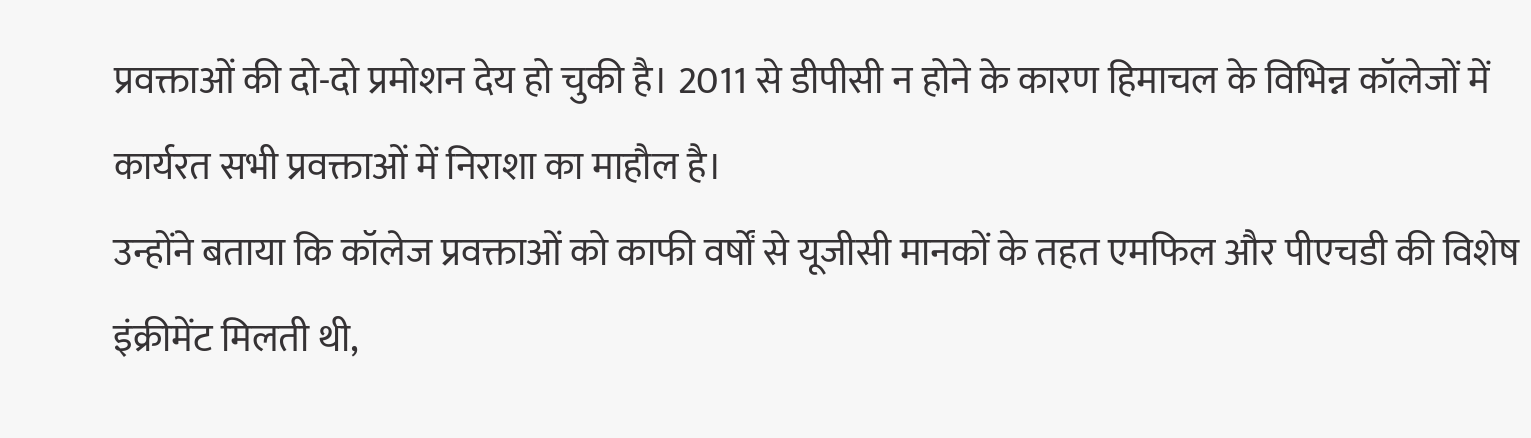प्रवक्ताओं की दो-दो प्रमोशन देय हो चुकी है। 2011 से डीपीसी न होने के कारण हिमाचल के विभिन्न कॉलेजों में कार्यरत सभी प्रवक्ताओं में निराशा का माहौल है।
उन्होंने बताया कि कॉलेज प्रवक्ताओं को काफी वर्षों से यूजीसी मानकों के तहत एमफिल और पीएचडी की विशेष इंक्रीमेंट मिलती थी,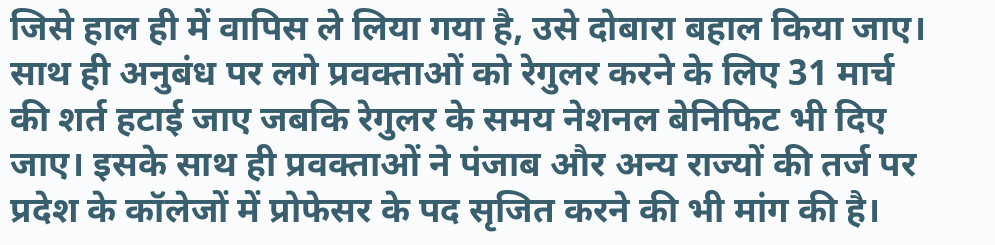जिसे हाल ही में वापिस ले लिया गया है, उसे दोबारा बहाल किया जाए।
साथ ही अनुबंध पर लगे प्रवक्ताओं को रेगुलर करने के लिए 31 मार्च की शर्त हटाई जाए जबकि रेगुलर के समय नेशनल बेनिफिट भी दिए जाए। इसके साथ ही प्रवक्ताओं ने पंजाब और अन्य राज्यों की तर्ज पर प्रदेश के कॉलेजों में प्रोफेसर के पद सृजित करने की भी मांग की है।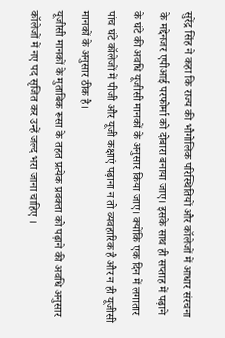सुरेंद्र सिंह ने कहा कि राज्य की भौगोलिक परिस्थितियों और कॉलेजों में आधार संरचना के मद्देनजर एपीआई परफोर्मा को दोबारा बनाया जाए। इसके साथ ही सप्ताह में पढ़ाने के घंटे की अवधि यूजीसी मानकों के अनुसार किया जाए। क्योंकि एक दिन में लगातार पांच घंटे कॉलेजों में पीजी और यूजी कक्षाएं पढ़ाना न तो व्यवहारिक है और न ही यूजीसी मानकों के अनुसार ठीक है।
यूजीसी मानकों के मुताबिक रूसा के तहत प्रत्येक प्रवक्ता को पढ़ाने की अवधि अनुसार कॉलेजों में नए पद सृजित कर उन्हें जल्द भरा जाना चाहिए ।